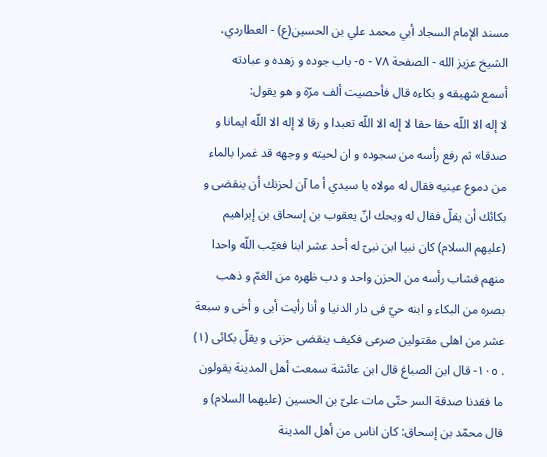مسند الإمام السجاد أبي محمد علي بن الحسين(ع) - العطاردي، الشيخ عزيز الله - الصفحة ٧٨ - ٥- باب جوده و زهده و عبادته
أسمع شهيقه و بكاءه قال فأحصيت ألف مرّة و هو يقول:
لا إله الا اللّه حقا حقا لا إله الا اللّه تعبدا و رقا لا إله الا اللّه ايمانا و صدقا» ثم رفع رأسه من سجوده و ان لحيته و وجهه قد غمرا بالماء من دموع عينيه فقال له مولاه يا سيدي أ ما آن لحزنك أن ينقضى و بكائك أن يقلّ فقال له ويحك انّ يعقوب بن إسحاق بن إبراهيم (عليهم السلام) كان نبيا ابن نبىّ له أحد عشر ابنا فغيّب اللّه واحدا منهم فشاب رأسه من الحزن واحد و دب ظهره من الغمّ و ذهب بصره من البكاء و ابنه حيّ فى دار الدنيا و أنا رأيت أبى و أخى و سبعة عشر من اهلى مقتولين صرعى فكيف ينقضى حزنى و يقلّ بكائى (١)
. ١٠٥- قال ابن الصباغ قال ابن عائشة سمعت أهل المدينة يقولون ما فقدنا صدقة السر حتّى مات علىّ بن الحسين (عليهما السلام) و قال محمّد بن إسحاق: كان اناس من أهل المدينة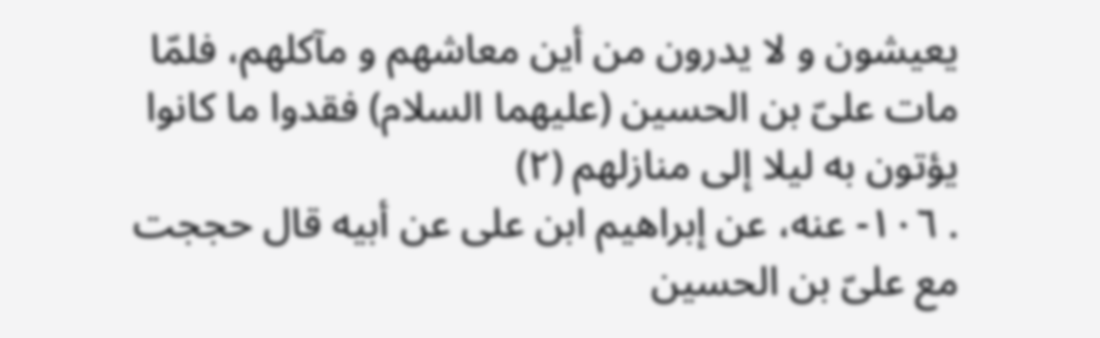يعيشون و لا يدرون من أين معاشهم و مآكلهم، فلمّا مات علىّ بن الحسين (عليهما السلام) فقدوا ما كانوا يؤتون به ليلا إلى منازلهم (٢)
. ١٠٦- عنه، عن إبراهيم ابن على عن أبيه قال حججت مع علىّ بن الحسين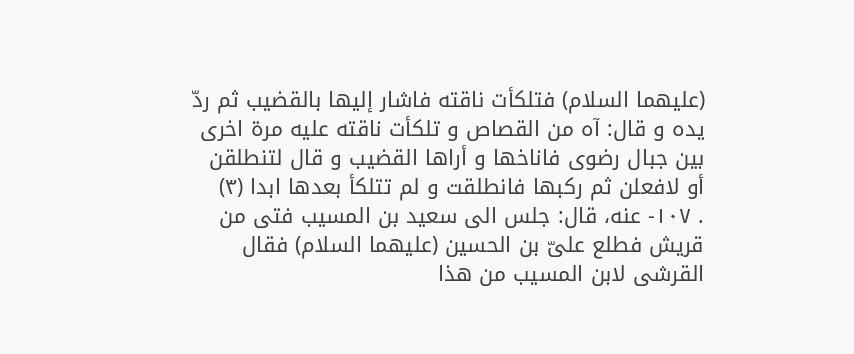(عليهما السلام) فتلكأت ناقته فاشار إليها بالقضيب ثم ردّ يده و قال: آه من القصاص و تلكأت ناقته عليه مرة اخرى بين جبال رضوى فاناخها و أراها القضيب و قال لتنطلقن أو لافعلن ثم ركبها فانطلقت و لم تتلكأ بعدها ابدا (٣)
. ١٠٧- عنه، قال: جلس الى سعيد بن المسيب فتى من قريش فطلع علىّ بن الحسين (عليهما السلام) فقال القرشى لابن المسيب من هذا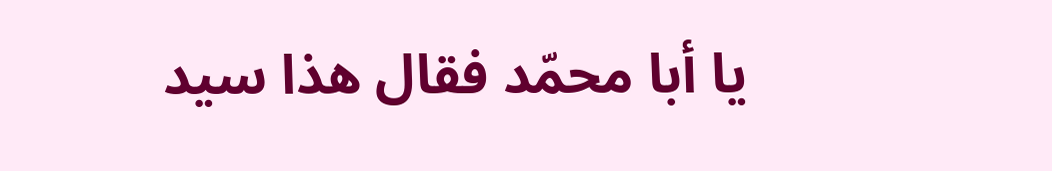يا أبا محمّد فقال هذا سيد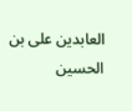العابدين على بن الحسين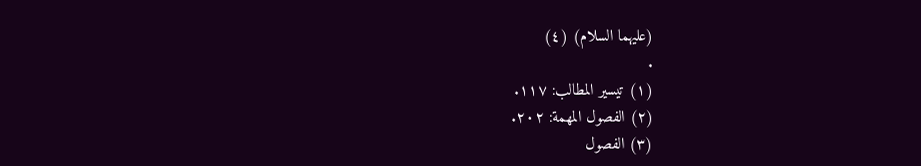(عليهما السلام) (٤)
.
(١) تيسير المطالب: ١١٧.
(٢) الفصول المهمة: ٢٠٢.
(٣) الفصول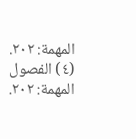المهمة: ٢٠٢.
(٤) الفصول المهمة: ٢٠٢.